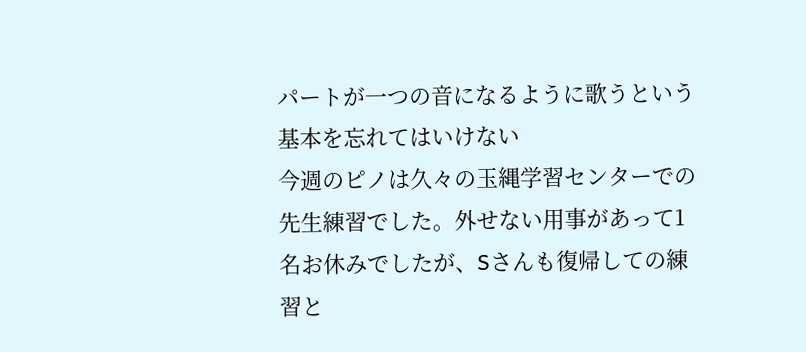パートが一つの音になるように歌うという基本を忘れてはいけない
今週のピノは久々の玉縄学習センターでの先生練習でした。外せない用事があって1名お休みでしたが、Sさんも復帰しての練習と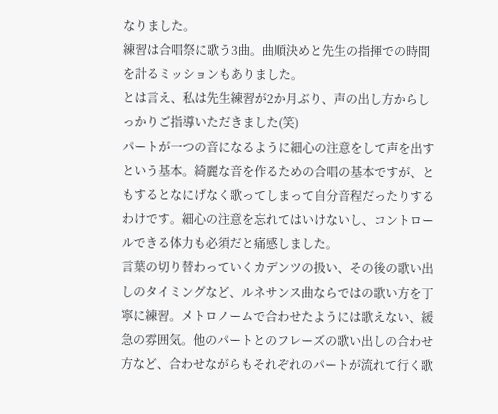なりました。
練習は合唱祭に歌う3曲。曲順決めと先生の指揮での時間を計るミッションもありました。
とは言え、私は先生練習が2か月ぶり、声の出し方からしっかりご指導いただきました(笑)
パートが一つの音になるように細心の注意をして声を出すという基本。綺麗な音を作るための合唱の基本ですが、ともするとなにげなく歌ってしまって自分音程だったりするわけです。細心の注意を忘れてはいけないし、コントロールできる体力も必須だと痛感しました。
言葉の切り替わっていくカデンツの扱い、その後の歌い出しのタイミングなど、ルネサンス曲ならではの歌い方を丁寧に練習。メトロノームで合わせたようには歌えない、緩急の雰囲気。他のパートとのフレーズの歌い出しの合わせ方など、合わせながらもそれぞれのパートが流れて行く歌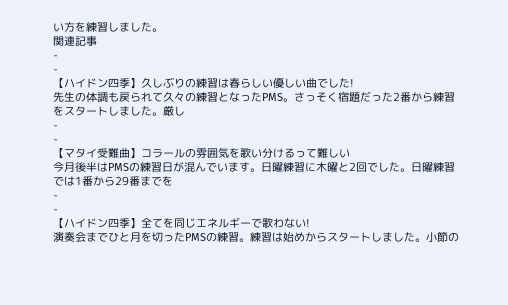い方を練習しました。
関連記事
-
-
【ハイドン四季】久しぶりの練習は春らしい優しい曲でした!
先生の体調も戻られて久々の練習となったPMS。さっそく宿題だった2番から練習をスタートしました。厳し
-
-
【マタイ受難曲】コラールの雰囲気を歌い分けるって難しい
今月後半はPMSの練習日が混んでいます。日曜練習に木曜と2回でした。日曜練習では1番から29番までを
-
-
【ハイドン四季】全てを同じエネルギーで歌わない!
演奏会までひと月を切ったPMSの練習。練習は始めからスタートしました。小節の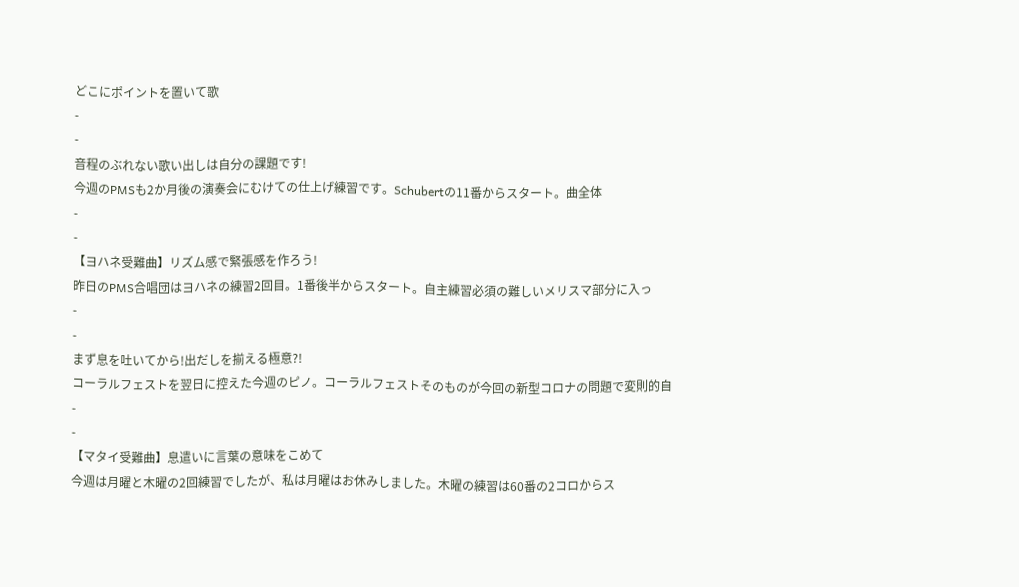どこにポイントを置いて歌
-
-
音程のぶれない歌い出しは自分の課題です!
今週のPMSも2か月後の演奏会にむけての仕上げ練習です。Schubertの11番からスタート。曲全体
-
-
【ヨハネ受難曲】リズム感で緊張感を作ろう!
昨日のPMS合唱団はヨハネの練習2回目。1番後半からスタート。自主練習必須の難しいメリスマ部分に入っ
-
-
まず息を吐いてから!出だしを揃える極意?!
コーラルフェストを翌日に控えた今週のピノ。コーラルフェストそのものが今回の新型コロナの問題で変則的自
-
-
【マタイ受難曲】息遣いに言葉の意味をこめて
今週は月曜と木曜の2回練習でしたが、私は月曜はお休みしました。木曜の練習は60番の2コロからス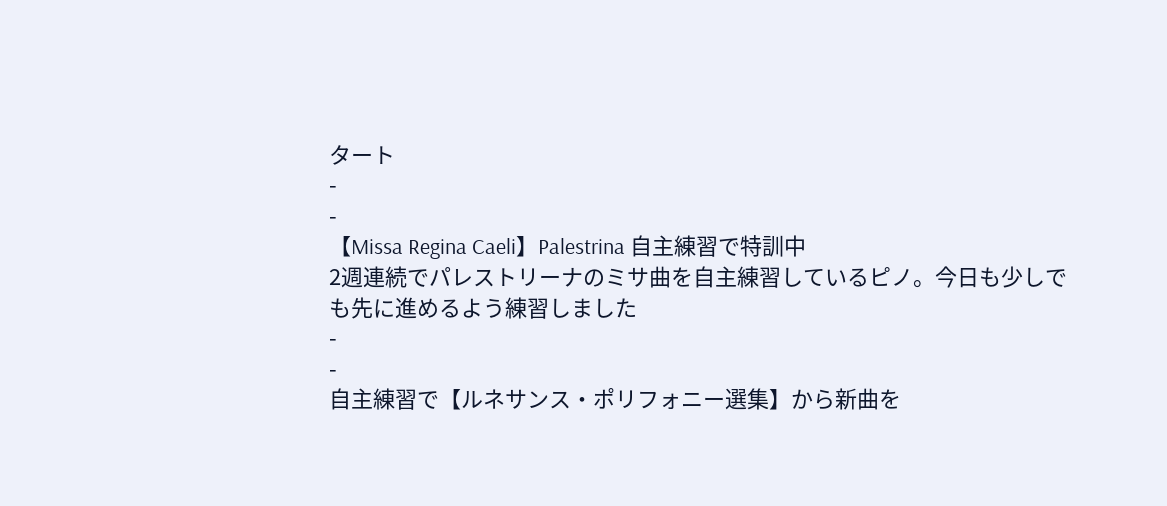タート
-
-
【Missa Regina Caeli】Palestrina 自主練習で特訓中
2週連続でパレストリーナのミサ曲を自主練習しているピノ。今日も少しでも先に進めるよう練習しました
-
-
自主練習で【ルネサンス・ポリフォニー選集】から新曲を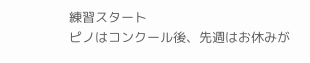練習スタート
ピノはコンクール後、先週はお休みが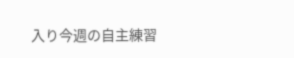入り今週の自主練習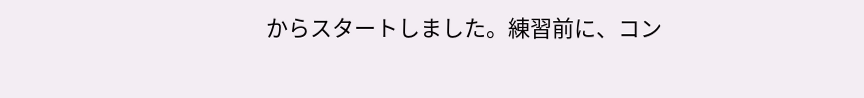からスタートしました。練習前に、コン